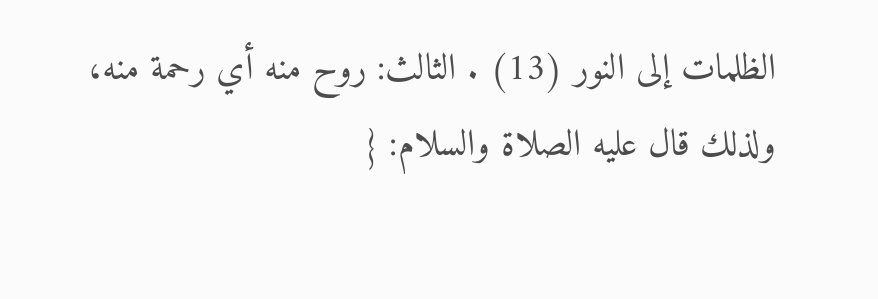الظلمات إلى النور (13) . الثالث: روح منه أي رحمة منه، ولذلك قال عليه الصلاة والسلام: {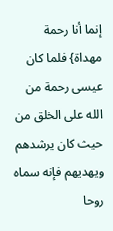إنما أنا رحمة مهداة} فلما كان عيسى رحمة من الله على الخلق من حيث كان يرشدهم ويهديهم فإنه سماه روحا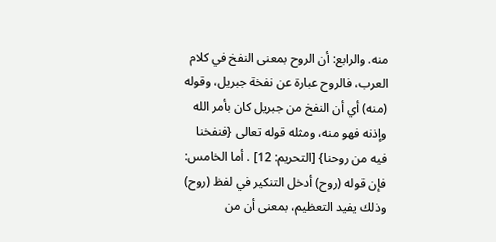منه. والرابع: أن الروح بمعنى النفخ في كلام العرب، فالروح عبارة عن نفخة جبريل، وقوله (منه) أي أن النفخ من جبريل كان بأمر الله وإذنه فهو منه، ومثله قوله تعالى {فنفخنا فيه من روحنا} [التحريم: 12] . أما الخامس: فإن قوله (روح) أدخل التنكير في لفظ (روح) وذلك يفيد التعظيم، بمعنى أن من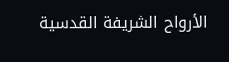الأرواح الشريفة القدسية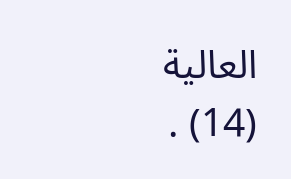العالية (14) .